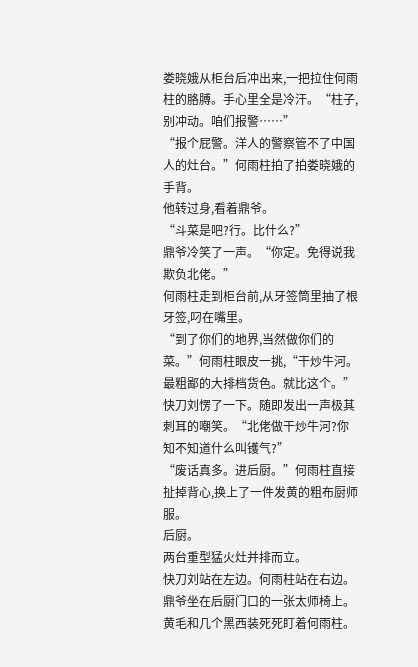娄晓娥从柜台后冲出来,一把拉住何雨柱的胳膊。手心里全是冷汗。“柱子,别冲动。咱们报警……”
“报个屁警。洋人的警察管不了中国人的灶台。”何雨柱拍了拍娄晓娥的手背。
他转过身,看着鼎爷。
“斗菜是吧?行。比什么?”
鼎爷冷笑了一声。“你定。免得说我欺负北佬。”
何雨柱走到柜台前,从牙签筒里抽了根牙签,叼在嘴里。
“到了你们的地界,当然做你们的菜。”何雨柱眼皮一挑,“干炒牛河。最粗鄙的大排档货色。就比这个。”
快刀刘愣了一下。随即发出一声极其刺耳的嘲笑。“北佬做干炒牛河?你知不知道什么叫镬气?”
“废话真多。进后厨。”何雨柱直接扯掉背心,换上了一件发黄的粗布厨师服。
后厨。
两台重型猛火灶并排而立。
快刀刘站在左边。何雨柱站在右边。
鼎爷坐在后厨门口的一张太师椅上。黄毛和几个黑西装死死盯着何雨柱。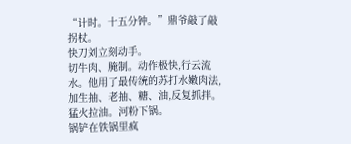“计时。十五分钟。”鼎爷敲了敲拐杖。
快刀刘立刻动手。
切牛肉、腌制。动作极快,行云流水。他用了最传统的苏打水嫩肉法,加生抽、老抽、糖、油,反复抓拌。
猛火拉油。河粉下锅。
锅铲在铁锅里疯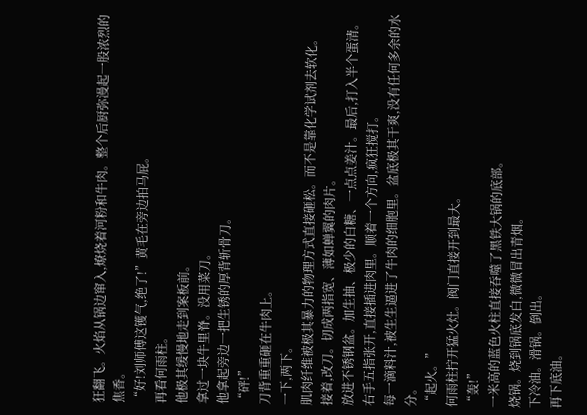狂翻飞。火焰从锅边窜入,燎烧着河粉和牛肉。整个后厨弥漫起一股浓烈的焦香。
“好!刘师傅这镬气,绝了!”黄毛在旁边拍马屁。
再看何雨柱。
他极其缓慢地走到案板前。
拿过一块牛里脊。没用菜刀。
他拿起旁边一把生锈的厚背斩骨刀。
“砰!”
刀背重重砸在牛肉上。
一下,两下。
肌肉纤维被极其暴力的物理方式直接砸松。而不是靠化学试剂去软化。
接着,改刀。切成两指宽、薄如蝉翼的肉片。
放进不锈钢盆。加生抽、极少的白糖、一点点姜汁。最后,打入半个蛋清。
右手五指张开,直接插进肉里。顺着一个方向,疯狂搅打。
每一滴料汁,被生生逼进了牛肉的细胞里。盆底极其干爽,没有任何多余的水分。
“起火。”
何雨柱拧开猛火灶。阀门直接开到最大。
“轰!”
一米高的蓝色火柱直接吞噬了黑铁大锅的底部。
烧锅。烧到锅底发白,微微冒出青烟。
下冷油。滑锅。倒出。
再下底油。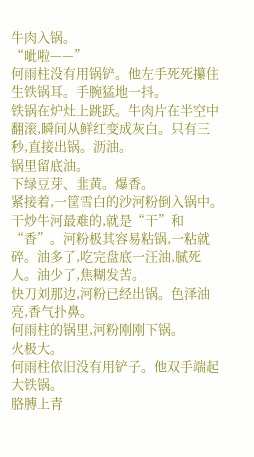牛肉入锅。
“呲啦——”
何雨柱没有用锅铲。他左手死死攥住生铁锅耳。手腕猛地一抖。
铁锅在炉灶上跳跃。牛肉片在半空中翻滚,瞬间从鲜红变成灰白。只有三秒,直接出锅。沥油。
锅里留底油。
下绿豆芽、韭黄。爆香。
紧接着,一筐雪白的沙河粉倒入锅中。
干炒牛河最难的,就是“干”和“香”。河粉极其容易粘锅,一粘就碎。油多了,吃完盘底一汪油,腻死人。油少了,焦糊发苦。
快刀刘那边,河粉已经出锅。色泽油亮,香气扑鼻。
何雨柱的锅里,河粉刚刚下锅。
火极大。
何雨柱依旧没有用铲子。他双手端起大铁锅。
胳膊上青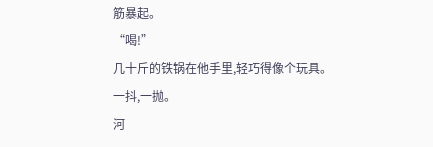筋暴起。
“喝!”
几十斤的铁锅在他手里,轻巧得像个玩具。
一抖,一抛。
河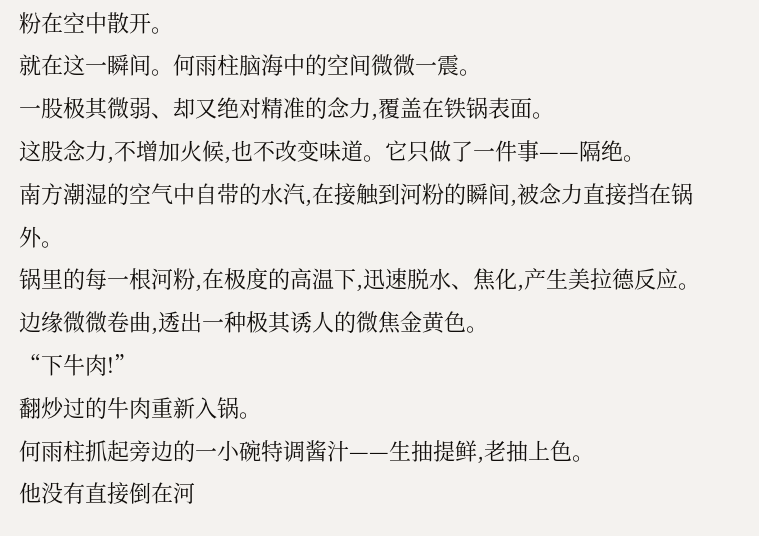粉在空中散开。
就在这一瞬间。何雨柱脑海中的空间微微一震。
一股极其微弱、却又绝对精准的念力,覆盖在铁锅表面。
这股念力,不增加火候,也不改变味道。它只做了一件事——隔绝。
南方潮湿的空气中自带的水汽,在接触到河粉的瞬间,被念力直接挡在锅外。
锅里的每一根河粉,在极度的高温下,迅速脱水、焦化,产生美拉德反应。边缘微微卷曲,透出一种极其诱人的微焦金黄色。
“下牛肉!”
翻炒过的牛肉重新入锅。
何雨柱抓起旁边的一小碗特调酱汁——生抽提鲜,老抽上色。
他没有直接倒在河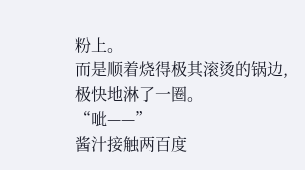粉上。
而是顺着烧得极其滚烫的锅边,极快地淋了一圈。
“呲——”
酱汁接触两百度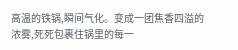高温的铁锅,瞬间气化。变成一团焦香四溢的浓雾,死死包裹住锅里的每一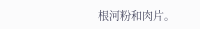根河粉和肉片。